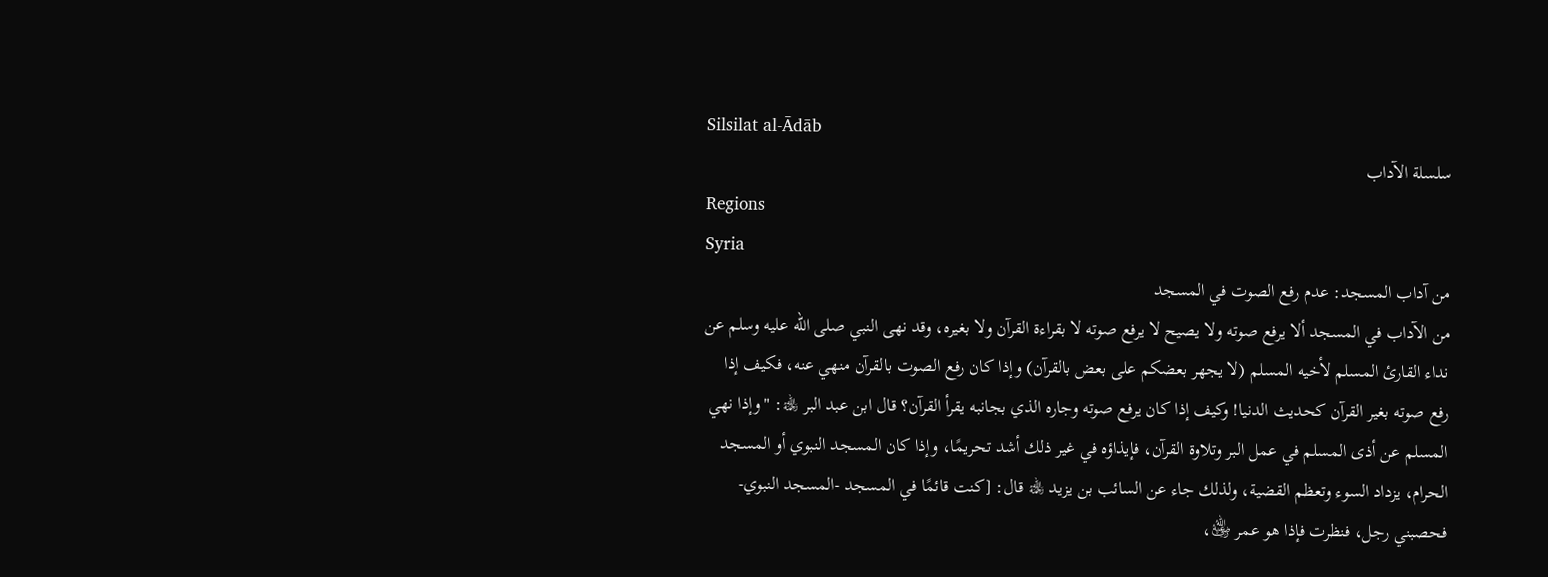Silsilat al-Ādāb
سلسلة الآداب
Regions
Syria
من آداب المسجد: عدم رفع الصوت في المسجد
من الآداب في المسجد ألا يرفع صوته ولا يصيح لا يرفع صوته لا بقراءة القرآن ولا بغيره، وقد نهى النبي صلى الله عليه وسلم عن نداء القارئ المسلم لأخيه المسلم (لا يجهر بعضكم على بعض بالقرآن) وإذا كان رفع الصوت بالقرآن منهي عنه، فكيف إذا رفع صوته بغير القرآن كحديث الدنيا! وكيف إذا كان يرفع صوته وجاره الذي بجانبه يقرأ القرآن؟ قال ابن عبد البر ﵀: "وإذا نهي المسلم عن أذى المسلم في عمل البر وتلاوة القرآن، فإيذاؤه في غير ذلك أشد تحريمًا، وإذا كان المسجد النبوي أو المسجد الحرام، يزداد السوء وتعظم القضية، ولذلك جاء عن السائب بن يزيد ﵀ قال: [كنت قائمًا في المسجد -المسجد النبوي- فحصبني رجل، فنظرت فإذا هو عمر ﵁،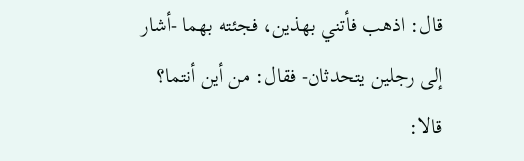قال: اذهب فأتني بهذين، فجئته بهما -أشار إلى رجلين يتحدثان- فقال: من أين أنتما؟ قالا: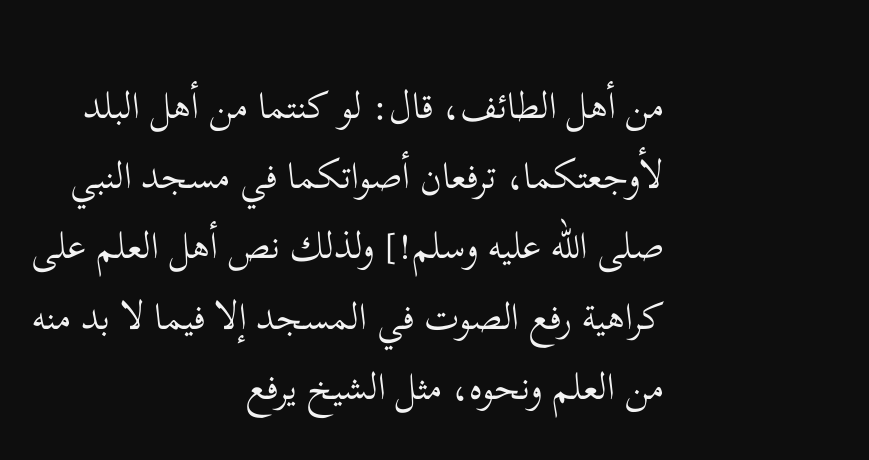من أهل الطائف، قال: لو كنتما من أهل البلد لأوجعتكما، ترفعان أصواتكما في مسجد النبي صلى الله عليه وسلم!] ولذلك نص أهل العلم على كراهية رفع الصوت في المسجد إلا فيما لا بد منه من العلم ونحوه، مثل الشيخ يرفع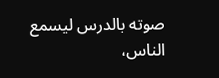صوته بالدرس ليسمع الناس،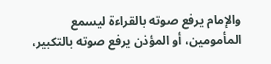والإمام يرفع صوته بالقراءة ليسمع المأمومين، أو المؤذن يرفع صوته بالتكبير،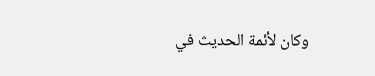وكان لأئمة الحديث في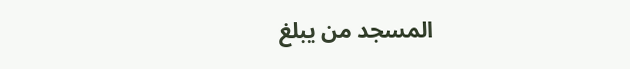المسجد من يبلغ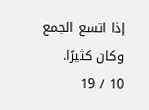إذا اتسع الجمع وكان كثيرًا.
10 / 19